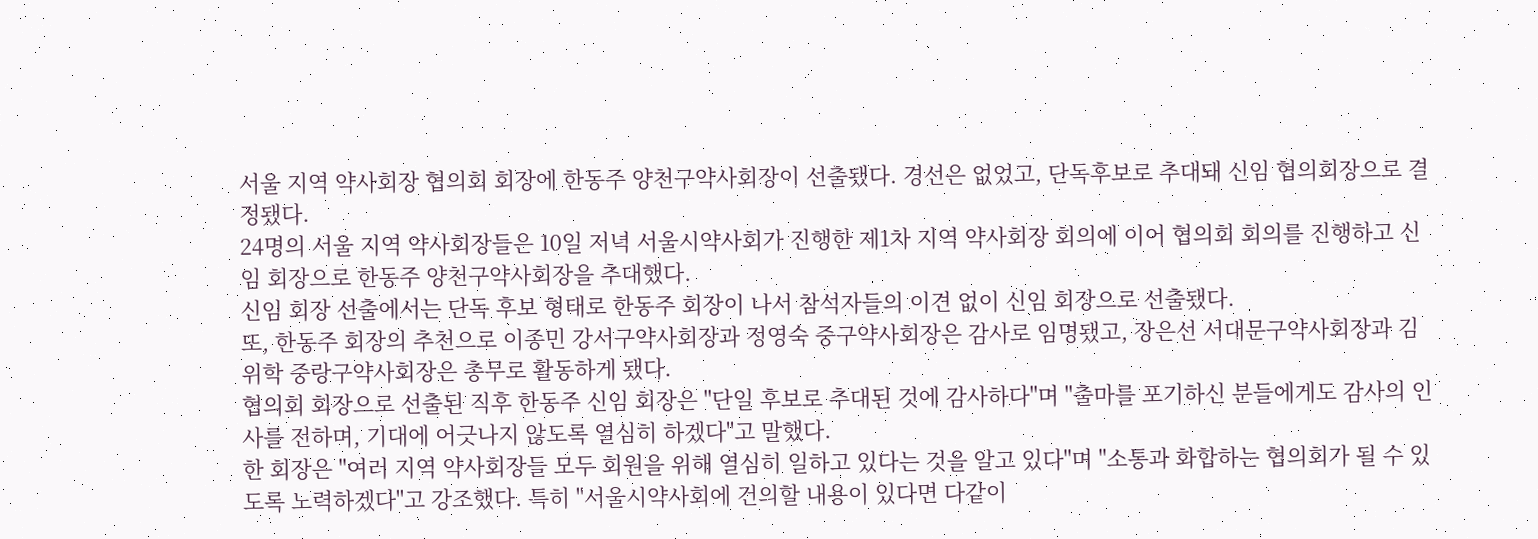서울 지역 약사회장 협의회 회장에 한동주 양천구약사회장이 선출됐다. 경선은 없었고, 단독후보로 추대돼 신임 협의회장으로 결정됐다.
24명의 서울 지역 약사회장들은 10일 저녁 서울시약사회가 진행한 제1차 지역 약사회장 회의에 이어 협의회 회의를 진행하고 신임 회장으로 한동주 양천구약사회장을 추대했다.
신임 회장 선출에서는 단독 후보 형태로 한동주 회장이 나서 참석자들의 이견 없이 신임 회장으로 선출됐다.
또, 한동주 회장의 추천으로 이종민 강서구약사회장과 정영숙 중구약사회장은 감사로 임명됐고, 장은선 서대문구약사회장과 김위학 중랑구약사회장은 총무로 활동하게 됐다.
협의회 회장으로 선출된 직후 한동주 신임 회장은 "단일 후보로 추대된 것에 감사하다"며 "출마를 포기하신 분들에게도 감사의 인사를 전하며, 기대에 어긋나지 않도록 열심히 하겠다"고 말했다.
한 회장은 "여러 지역 약사회장들 모두 회원을 위해 열심히 일하고 있다는 것을 알고 있다"며 "소통과 화합하는 협의회가 될 수 있도록 노력하겠다"고 강조했다. 특히 "서울시약사회에 건의할 내용이 있다면 다같이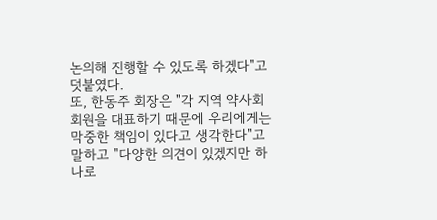논의해 진행할 수 있도록 하겠다"고 덧붙였다.
또, 한동주 회장은 "각 지역 약사회 회원을 대표하기 때문에 우리에게는 막중한 책임이 있다고 생각한다"고 말하고 "다양한 의견이 있겠지만 하나로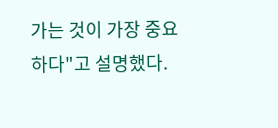가는 것이 가장 중요하다"고 설명했다.